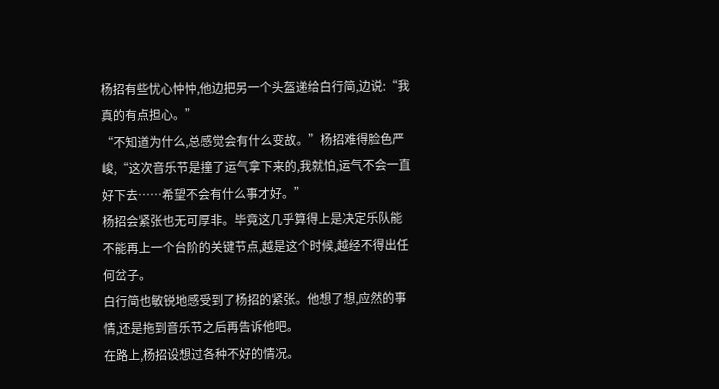杨招有些忧心忡忡,他边把另一个头盔递给白行简,边说:“我真的有点担心。”
“不知道为什么,总感觉会有什么变故。”杨招难得脸色严峻,“这次音乐节是撞了运气拿下来的,我就怕,运气不会一直好下去……希望不会有什么事才好。”
杨招会紧张也无可厚非。毕竟这几乎算得上是决定乐队能不能再上一个台阶的关键节点,越是这个时候,越经不得出任何岔子。
白行简也敏锐地感受到了杨招的紧张。他想了想,应然的事情,还是拖到音乐节之后再告诉他吧。
在路上,杨招设想过各种不好的情况。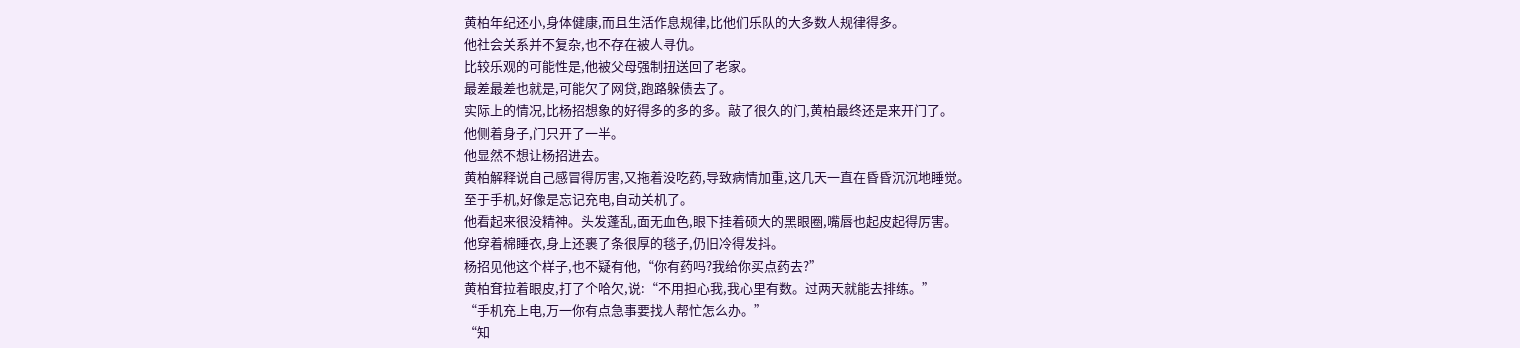黄柏年纪还小,身体健康,而且生活作息规律,比他们乐队的大多数人规律得多。
他社会关系并不复杂,也不存在被人寻仇。
比较乐观的可能性是,他被父母强制扭送回了老家。
最差最差也就是,可能欠了网贷,跑路躲债去了。
实际上的情况,比杨招想象的好得多的多的多。敲了很久的门,黄柏最终还是来开门了。
他侧着身子,门只开了一半。
他显然不想让杨招进去。
黄柏解释说自己感冒得厉害,又拖着没吃药,导致病情加重,这几天一直在昏昏沉沉地睡觉。
至于手机,好像是忘记充电,自动关机了。
他看起来很没精神。头发蓬乱,面无血色,眼下挂着硕大的黑眼圈,嘴唇也起皮起得厉害。
他穿着棉睡衣,身上还裹了条很厚的毯子,仍旧冷得发抖。
杨招见他这个样子,也不疑有他,“你有药吗?我给你买点药去?”
黄柏耷拉着眼皮,打了个哈欠,说:“不用担心我,我心里有数。过两天就能去排练。”
“手机充上电,万一你有点急事要找人帮忙怎么办。”
“知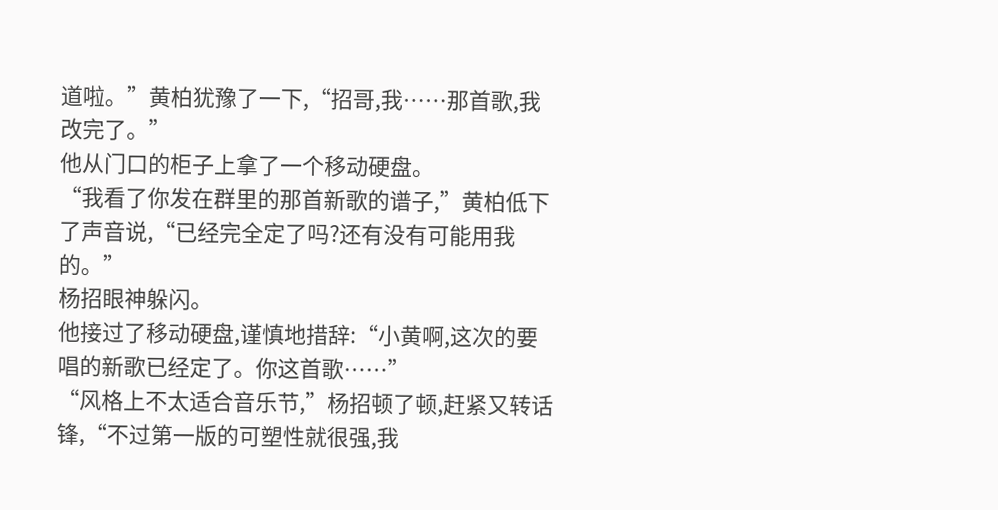道啦。”黄柏犹豫了一下,“招哥,我……那首歌,我改完了。”
他从门口的柜子上拿了一个移动硬盘。
“我看了你发在群里的那首新歌的谱子,”黄柏低下了声音说,“已经完全定了吗?还有没有可能用我的。”
杨招眼神躲闪。
他接过了移动硬盘,谨慎地措辞:“小黄啊,这次的要唱的新歌已经定了。你这首歌……”
“风格上不太适合音乐节,”杨招顿了顿,赶紧又转话锋,“不过第一版的可塑性就很强,我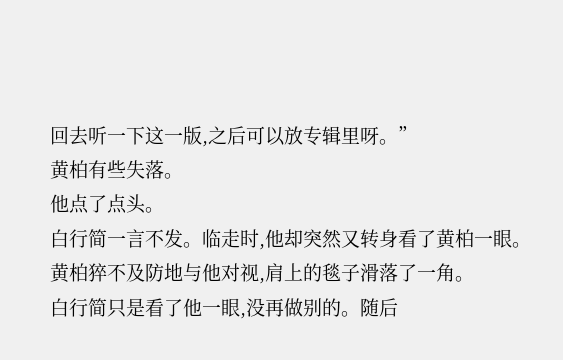回去听一下这一版,之后可以放专辑里呀。”
黄柏有些失落。
他点了点头。
白行简一言不发。临走时,他却突然又转身看了黄柏一眼。
黄柏猝不及防地与他对视,肩上的毯子滑落了一角。
白行简只是看了他一眼,没再做别的。随后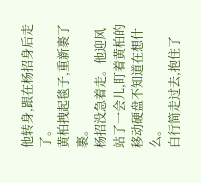他转身,跟在杨招身后走了。
黄柏拽起毯子,重新裹了裹。
杨招没急着走。他迎风站了一会儿,盯着黄柏的移动硬盘不知道在想什么。
白行简走过去,抱住了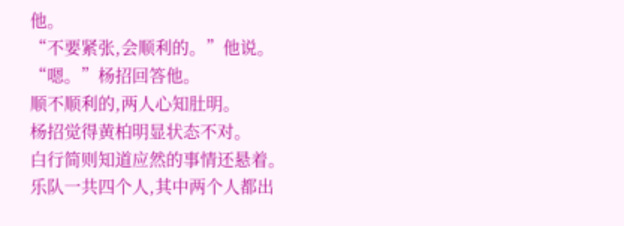他。
“不要紧张,会顺利的。”他说。
“嗯。”杨招回答他。
顺不顺利的,两人心知肚明。
杨招觉得黄柏明显状态不对。
白行简则知道应然的事情还悬着。
乐队一共四个人,其中两个人都出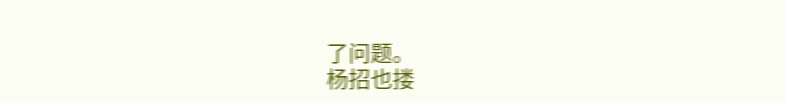了问题。
杨招也搂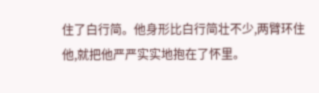住了白行简。他身形比白行简壮不少,两臂环住他,就把他严严实实地抱在了怀里。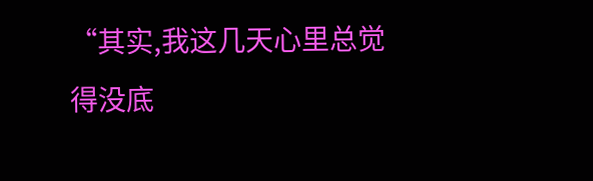“其实,我这几天心里总觉得没底